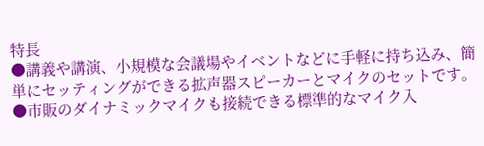特長
●講義や講演、小規模な会議場やイベントなどに手軽に持ち込み、簡単にセッティングができる拡声器スピーカーとマイクのセットです。
●市販のダイナミックマイクも接続できる標準的なマイク入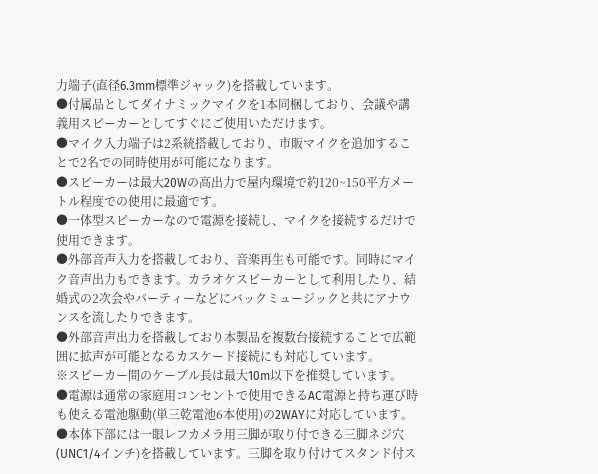力端子(直径6.3mm標準ジャック)を搭載しています。
●付属品としてダイナミックマイクを1本同梱しており、会議や講義用スピーカーとしてすぐにご使用いただけます。
●マイク入力端子は2系統搭載しており、市販マイクを追加することで2名での同時使用が可能になります。
●スピーカーは最大20Wの高出力で屋内環境で約120~150平方メートル程度での使用に最適です。
●一体型スピーカーなので電源を接続し、マイクを接続するだけで使用できます。
●外部音声入力を搭載しており、音楽再生も可能です。同時にマイク音声出力もできます。カラオケスピーカーとして利用したり、結婚式の2次会やパーティーなどにバックミュージックと共にアナウンスを流したりできます。
●外部音声出力を搭載しており本製品を複数台接続することで広範囲に拡声が可能となるカスケード接続にも対応しています。
※スピーカー間のケーブル長は最大10m以下を推奨しています。
●電源は通常の家庭用コンセントで使用できるAC電源と持ち運び時も使える電池駆動(単三乾電池6本使用)の2WAYに対応しています。
●本体下部には一眼レフカメラ用三脚が取り付できる三脚ネジ穴(UNC1/4インチ)を搭載しています。三脚を取り付けてスタンド付ス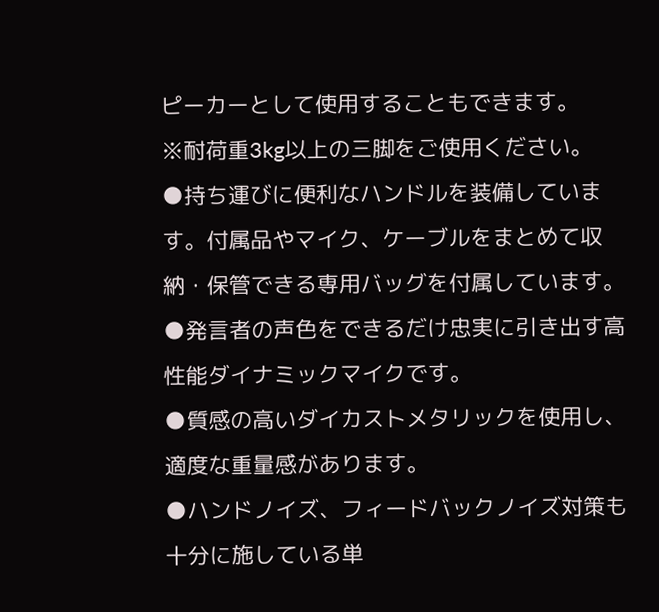ピーカーとして使用することもできます。
※耐荷重3kg以上の三脚をご使用ください。
●持ち運びに便利なハンドルを装備しています。付属品やマイク、ケーブルをまとめて収納・保管できる専用バッグを付属しています。
●発言者の声色をできるだけ忠実に引き出す高性能ダイナミックマイクです。
●質感の高いダイカストメタリックを使用し、適度な重量感があります。
●ハンドノイズ、フィードバックノイズ対策も十分に施している単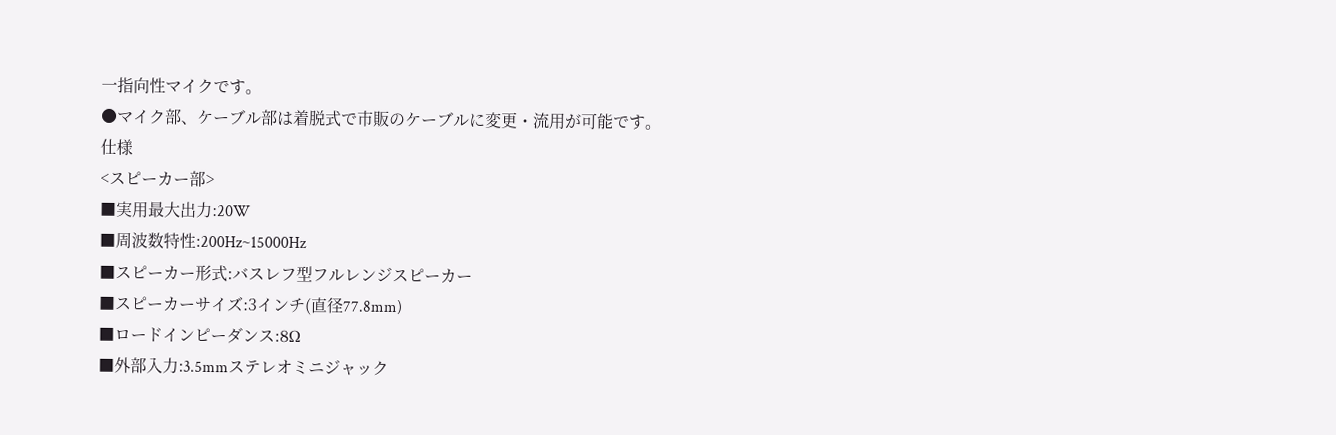一指向性マイクです。
●マイク部、ケーブル部は着脱式で市販のケーブルに変更・流用が可能です。
仕様
<スピーカー部>
■実用最大出力:20W
■周波数特性:200Hz~15000Hz
■スピーカー形式:バスレフ型フルレンジスピーカー
■スピーカーサイズ:3インチ(直径77.8mm)
■ロードインピーダンス:8Ω
■外部入力:3.5mmステレオミニジャック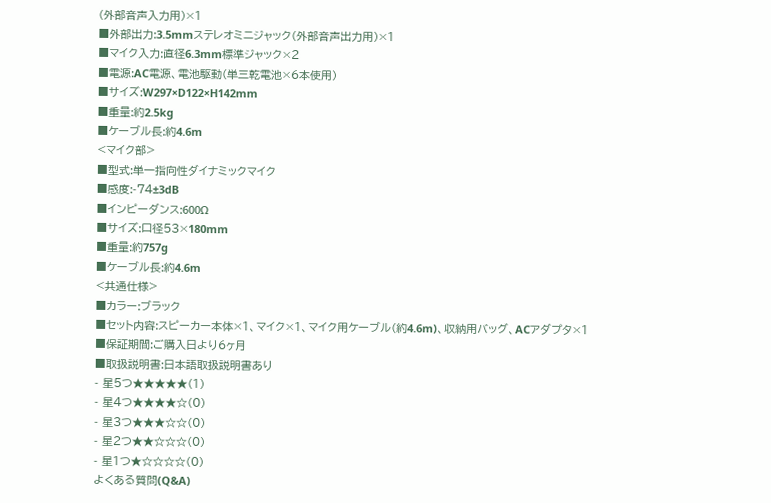(外部音声入力用)×1
■外部出力:3.5mmステレオミニジャック(外部音声出力用)×1
■マイク入力:直径6.3mm標準ジャック×2
■電源:AC電源、電池駆動(単三乾電池×6本使用)
■サイズ:W297×D122×H142mm
■重量:約2.5kg
■ケーブル長:約4.6m
<マイク部>
■型式:単一指向性ダイナミックマイク
■感度:-74±3dB
■インピーダンス:600Ω
■サイズ:口径53×180mm
■重量:約757g
■ケーブル長:約4.6m
<共通仕様>
■カラー:ブラック
■セット内容:スピーカー本体×1、マイク×1、マイク用ケーブル(約4.6m)、収納用バッグ、ACアダプタ×1
■保証期間:ご購入日より6ヶ月
■取扱説明書:日本語取扱説明書あり
- 星5つ★★★★★(1)
- 星4つ★★★★☆(0)
- 星3つ★★★☆☆(0)
- 星2つ★★☆☆☆(0)
- 星1つ★☆☆☆☆(0)
よくある質問(Q&A)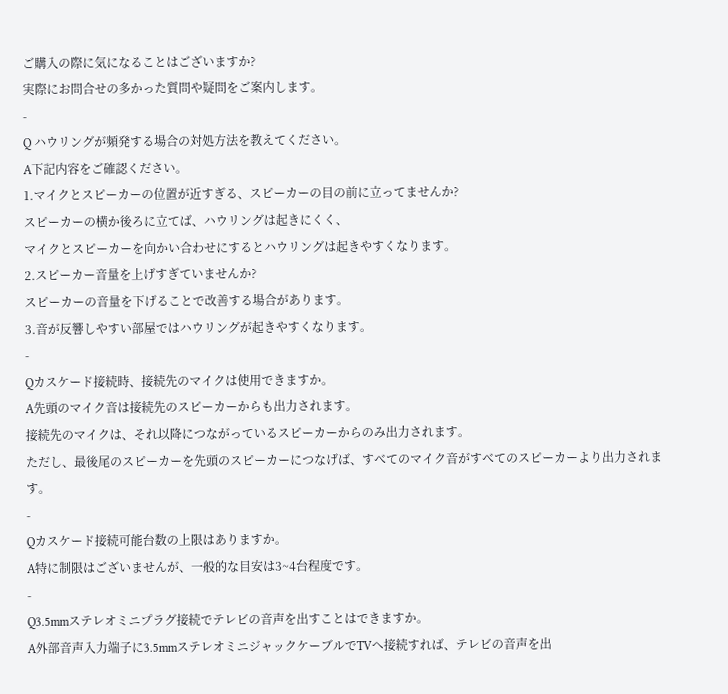ご購入の際に気になることはございますか?
実際にお問合せの多かった質問や疑問をご案内します。
-
Q ハウリングが頻発する場合の対処方法を教えてください。
A下記内容をご確認ください。
1.マイクとスピーカーの位置が近すぎる、スピーカーの目の前に立ってませんか?
スピーカーの横か後ろに立てば、ハウリングは起きにくく、
マイクとスピーカーを向かい合わせにするとハウリングは起きやすくなります。
2.スピーカー音量を上げすぎていませんか?
スピーカーの音量を下げることで改善する場合があります。
3.音が反響しやすい部屋ではハウリングが起きやすくなります。
-
Qカスケード接続時、接続先のマイクは使用できますか。
A先頭のマイク音は接続先のスピーカーからも出力されます。
接続先のマイクは、それ以降につながっているスピーカーからのみ出力されます。
ただし、最後尾のスピーカーを先頭のスピーカーにつなげば、すべてのマイク音がすべてのスピーカーより出力されます。
-
Qカスケード接続可能台数の上限はありますか。
A特に制限はございませんが、一般的な目安は3~4台程度です。
-
Q3.5mmステレオミニプラグ接続でテレビの音声を出すことはできますか。
A外部音声入力端子に3.5mmステレオミニジャックケーブルでTVへ接続すれば、テレビの音声を出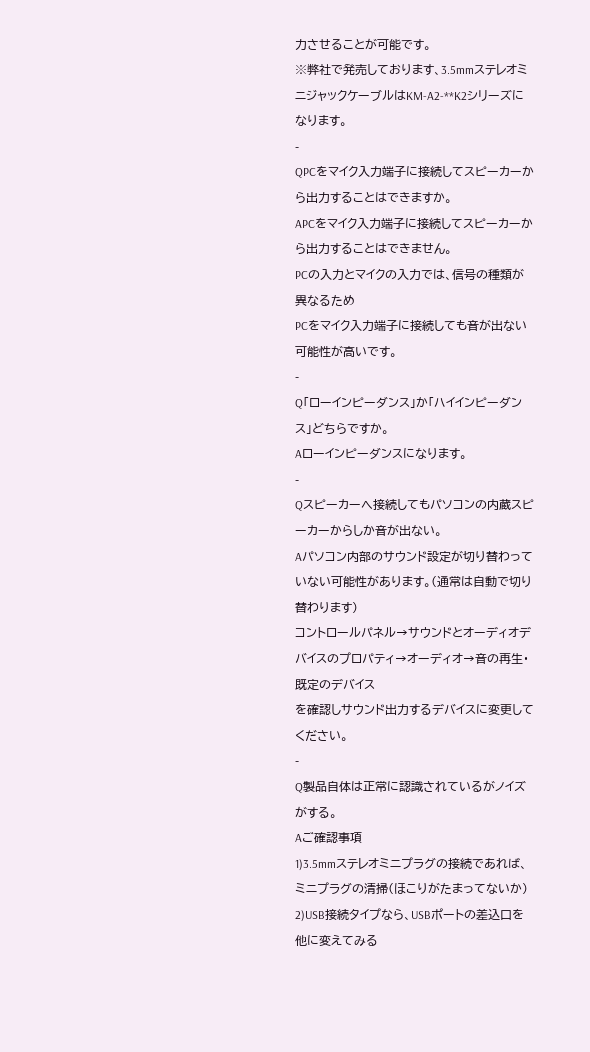力させることが可能です。
※弊社で発売しております、3.5mmステレオミニジャックケーブルはKM-A2-**K2シリーズになります。
-
QPCをマイク入力端子に接続してスピーカーから出力することはできますか。
APCをマイク入力端子に接続してスピーカーから出力することはできません。
PCの入力とマイクの入力では、信号の種類が異なるため
PCをマイク入力端子に接続しても音が出ない可能性が高いです。
-
Q「ローインピーダンス」か「ハイインピーダンス」どちらですか。
Aローインピーダンスになります。
-
Qスピーカーへ接続してもパソコンの内蔵スピーカーからしか音が出ない。
Aパソコン内部のサウンド設定が切り替わっていない可能性があります。(通常は自動で切り替わります)
コントロールパネル→サウンドとオーディオデバイスのプロパティ→オーディオ→音の再生・既定のデバイス
を確認しサウンド出力するデバイスに変更してください。
-
Q製品自体は正常に認識されているがノイズがする。
Aご確認事項
1)3.5mmステレオミニプラグの接続であれば、ミニプラグの清掃(ほこりがたまってないか)
2)USB接続タイプなら、USBポートの差込口を他に変えてみる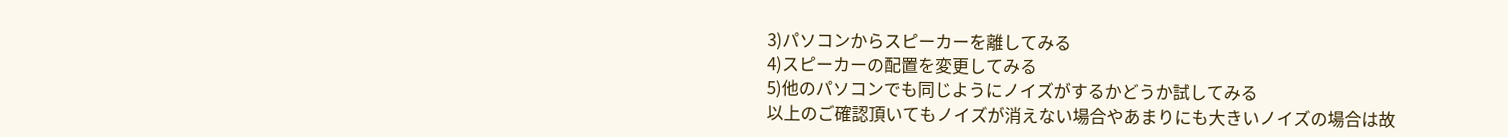3)パソコンからスピーカーを離してみる
4)スピーカーの配置を変更してみる
5)他のパソコンでも同じようにノイズがするかどうか試してみる
以上のご確認頂いてもノイズが消えない場合やあまりにも大きいノイズの場合は故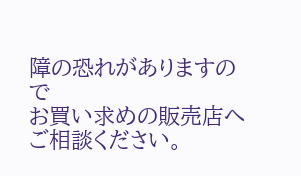障の恐れがありますので
お買い求めの販売店へご相談ください。